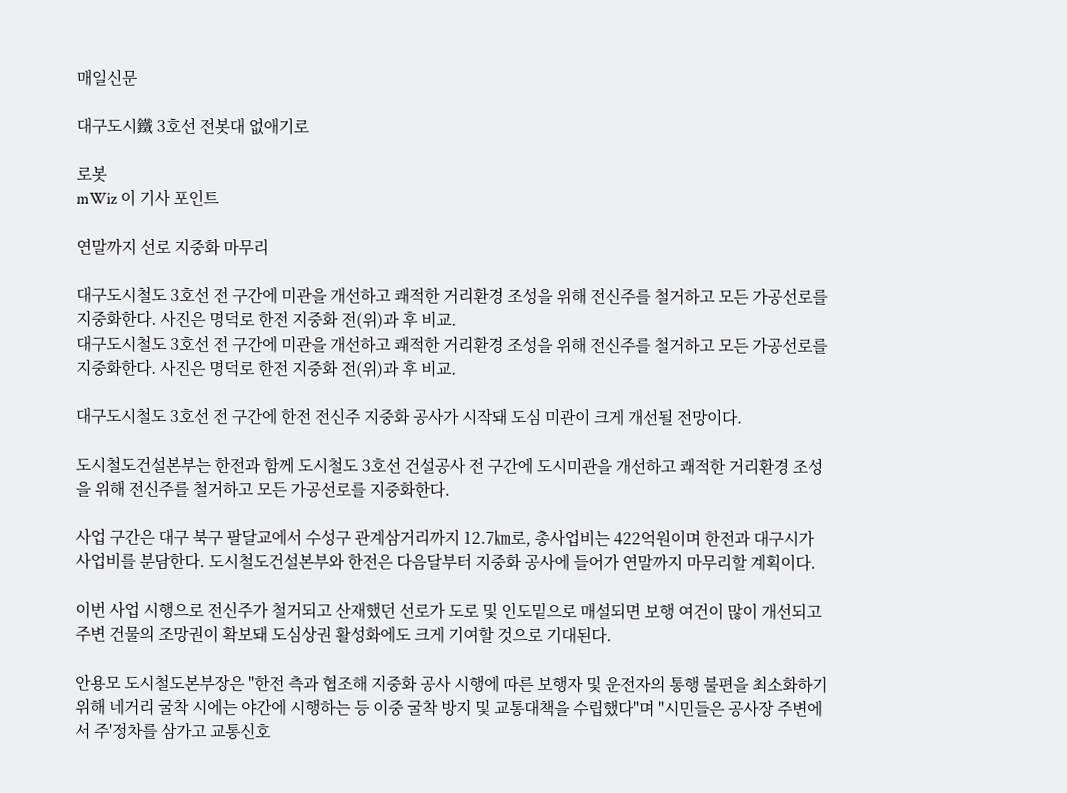매일신문

대구도시鐵 3호선 전봇대 없애기로

로봇
mWiz 이 기사 포인트

연말까지 선로 지중화 마무리

대구도시철도 3호선 전 구간에 미관을 개선하고 쾌적한 거리환경 조성을 위해 전신주를 철거하고 모든 가공선로를 지중화한다. 사진은 명덕로 한전 지중화 전(위)과 후 비교.
대구도시철도 3호선 전 구간에 미관을 개선하고 쾌적한 거리환경 조성을 위해 전신주를 철거하고 모든 가공선로를 지중화한다. 사진은 명덕로 한전 지중화 전(위)과 후 비교.

대구도시철도 3호선 전 구간에 한전 전신주 지중화 공사가 시작돼 도심 미관이 크게 개선될 전망이다.

도시철도건설본부는 한전과 함께 도시철도 3호선 건설공사 전 구간에 도시미관을 개선하고 쾌적한 거리환경 조성을 위해 전신주를 철거하고 모든 가공선로를 지중화한다.

사업 구간은 대구 북구 팔달교에서 수성구 관계삼거리까지 12.7㎞로, 총사업비는 422억원이며 한전과 대구시가 사업비를 분담한다. 도시철도건설본부와 한전은 다음달부터 지중화 공사에 들어가 연말까지 마무리할 계획이다.

이번 사업 시행으로 전신주가 철거되고 산재했던 선로가 도로 및 인도밑으로 매설되면 보행 여건이 많이 개선되고 주변 건물의 조망권이 확보돼 도심상권 활성화에도 크게 기여할 것으로 기대된다.

안용모 도시철도본부장은 "한전 측과 협조해 지중화 공사 시행에 따른 보행자 및 운전자의 통행 불편을 최소화하기 위해 네거리 굴착 시에는 야간에 시행하는 등 이중 굴착 방지 및 교통대책을 수립했다"며 "시민들은 공사장 주변에서 주'정차를 삼가고 교통신호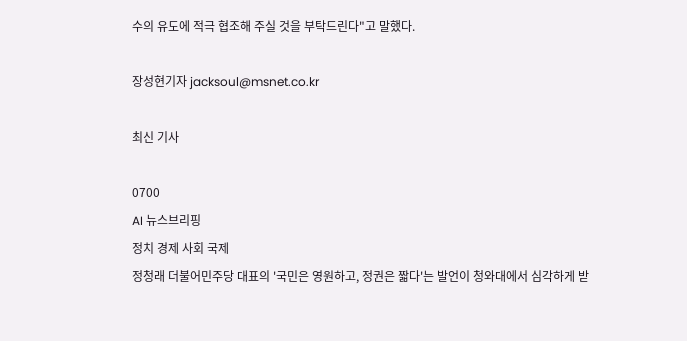수의 유도에 적극 협조해 주실 것을 부탁드린다"고 말했다.

장성현기자 jacksoul@msnet.co.kr

최신 기사

0700
AI 뉴스브리핑
정치 경제 사회 국제
정청래 더불어민주당 대표의 '국민은 영원하고, 정권은 짧다'는 발언이 청와대에서 심각하게 받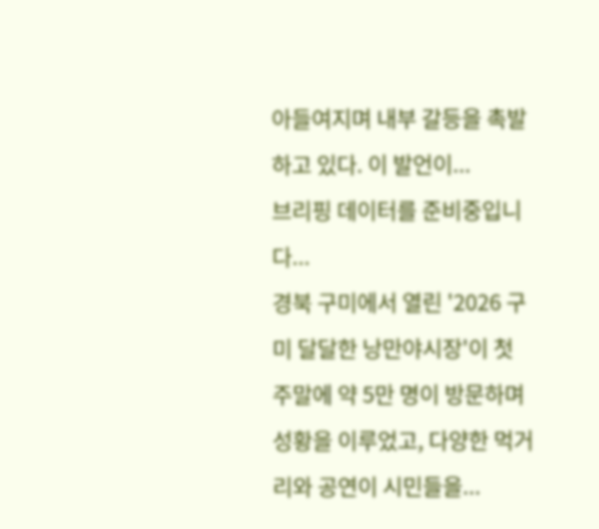아들여지며 내부 갈등을 촉발하고 있다. 이 발언이...
브리핑 데이터를 준비중입니다...
경북 구미에서 열린 '2026 구미 달달한 낭만야시장'이 첫 주말에 약 5만 명이 방문하며 성황을 이루었고, 다양한 먹거리와 공연이 시민들을...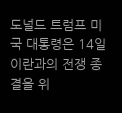도널드 트럼프 미국 대통령은 14일 이란과의 전쟁 종결을 위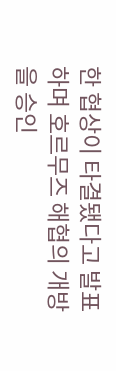한 협상이 타결됐다고 발표하며 호르무즈 해협의 개방을 승인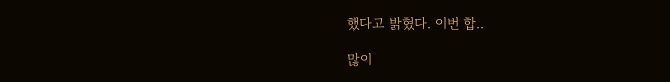했다고 밝혔다. 이번 합..

많이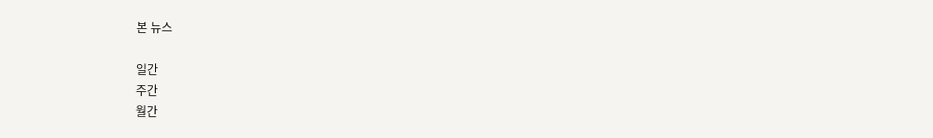본 뉴스

일간
주간
월간